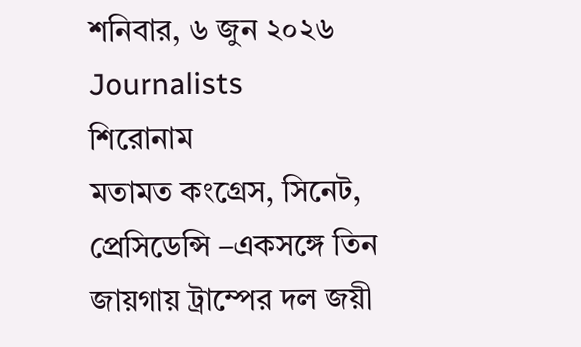শনিবার, ৬ জুন ২০২৬
Journalists
শিরোনাম
মতামত কংগ্রেস, সিনেট, প্রেসিডেন্সি –একসঙ্গে তিন জায়গায় ট্রাম্পের দল জয়ী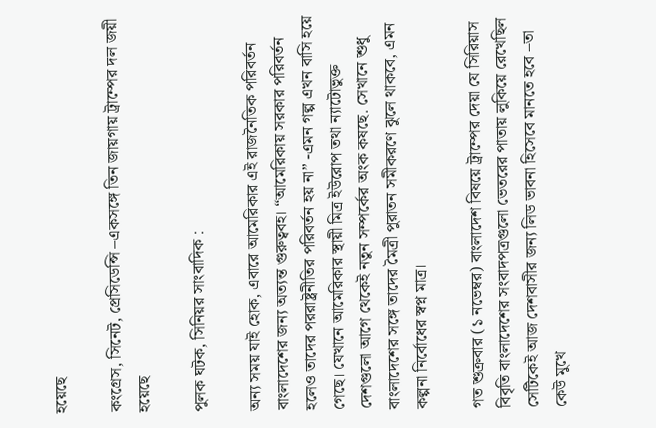হয়েছে

কংগ্রেস, সিনেট, প্রেসিডেন্সি –একসঙ্গে তিন জায়গায় ট্রাম্পের দল জয়ী হয়েছে

পুলক ঘটক, সিনিয়র সাংবাদিক :

অন্য সময় যাই হোক, এবারে আমেরিকার এই রাজনৈতিক পরিবর্তন বাংলাদেশের জন্য অত্যন্ত গুরুত্ববহ। “আমেরিকায় সরকার পরিবর্তন হলেও তাদের পররাষ্ট্রনীতির পরিবর্তন হয় না” -এমন গল্প এখন বাসি হয়ে গেছে। যেখানে আমেরিকার স্থায়ী মিত্র ইউরোপ তথা ন্যাটোভুক্ত দেশগুলো আগে থেকেই নতুন সম্পর্কের অংক কষছে. সেখানে শুধু বাংলাদেশের সঙ্গে তাদের মৈত্রী পুরাতন সমীকরণে ঝুলে থাকবে, এমন কল্পনা নির্বোধের স্বপ্ন মাত্র।

গত শুক্রবার (১ নভেম্বর) বাংলাদেশ বিষয়ে ট্রাম্পের দেয়া যে সিরিয়াস বিবৃতি বাংলাদেশের সংবাদপত্রগুলো ভেতরের পাতায় লুকিয়ে রেখেছিল সেটিকেই আজ দেশবাসীর জন্য লিড ভাবনা হিসেবে মানতে হবে –তা কেউ মুখে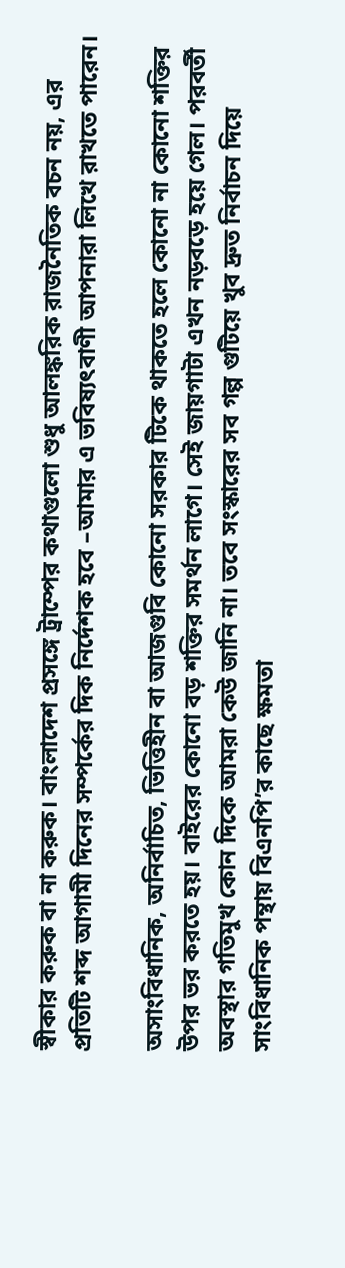স্বীকার করুক বা না করুক। বাংলাদেশ প্রসঙ্গে ট্রাম্পের কথাগুলো শুধু আলঙ্করিক রাজনৈতিক বচন নয়, এর প্রতিটি শব্দ আগামী দিনের সম্পর্কের দিক নির্দেশক হবে –আমার এ ভবিষ্যৎবাণী আপনারা লিখে রাখতে পারেন।

অসাংবিধানিক, অনির্বাচিত, ভিত্তিহীন বা আজগুবি কোনো সরকার টিকে থাকতে হলে কোনো না কোনো শক্তির উপর ভর করতে হয়। বাইরের কোনো বড় শক্তির সমর্থন লাগে। সেই জায়গাটা এখন নড়বড়ে হয়ে গেল। পরবর্তী অবস্থার গতিমুখ কোন দিকে আমরা কেউ জানি না। তবে সংস্কারের সব গল্প গুটিয়ে খুব দ্রুত নির্বাচন দিয়ে সাংবিধানিক পন্থায় বিএনপি’র কাছে ক্ষমতা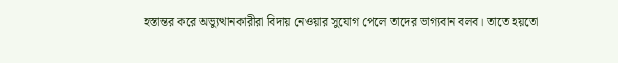হস্তান্তর করে অভ্যুত্থানকারীরা বিদায় নেওয়ার সুযোগ পেলে তাদের ভাগ্যবান বলব। তাতে হয়তো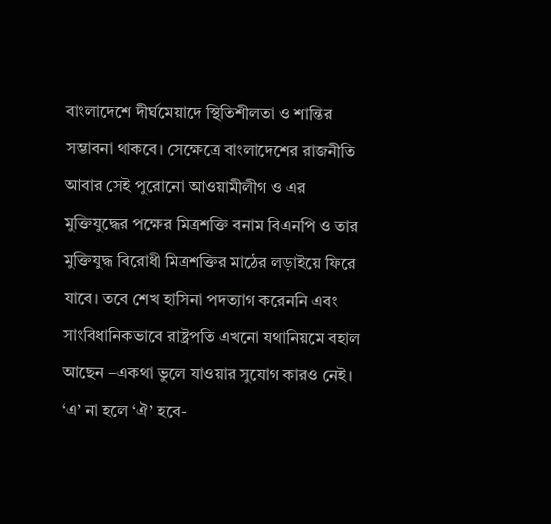বাংলাদেশে দীর্ঘমেয়াদে স্থিতিশীলতা ও শান্তির সম্ভাবনা থাকবে। সেক্ষেত্রে বাংলাদেশের রাজনীতি আবার সেই পুরোনো আওয়ামীলীগ ও এর মুক্তিযুদ্ধের পক্ষের মিত্রশক্তি বনাম বিএনপি ও তার মুক্তিযুদ্ধ বিরোধী মিত্রশক্তির মাঠের লড়াইয়ে ফিরে যাবে। তবে শেখ হাসিনা পদত্যাগ করেননি এবং সাংবিধানিকভাবে রাষ্ট্রপতি এখনো যথানিয়মে বহাল আছেন –একথা ভুলে যাওয়ার সুযোগ কারও নেই। ‘এ’ না হলে ‘ঐ’ হবে-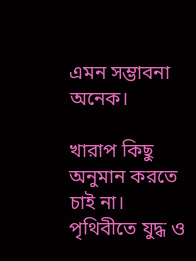এমন সম্ভাবনা অনেক।

খারাপ কিছু অনুমান করতে চাই না। পৃথিবীতে যুদ্ধ ও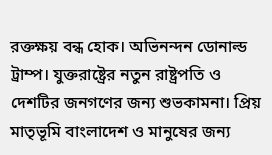রক্তক্ষয় বন্ধ হোক। অভিনন্দন ডোনাল্ড ট্রাম্প। যুক্তরাষ্ট্রের নতুন রাষ্ট্রপতি ও দেশটির জনগণের জন্য শুভকামনা। প্রিয় মাতৃভূমি বাংলাদেশ ও মানুষের জন্য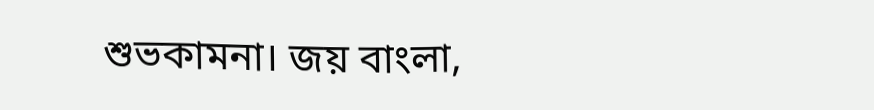শুভকামনা। জয় বাংলা,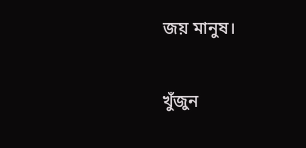জয় মানুষ।

খুঁজুন